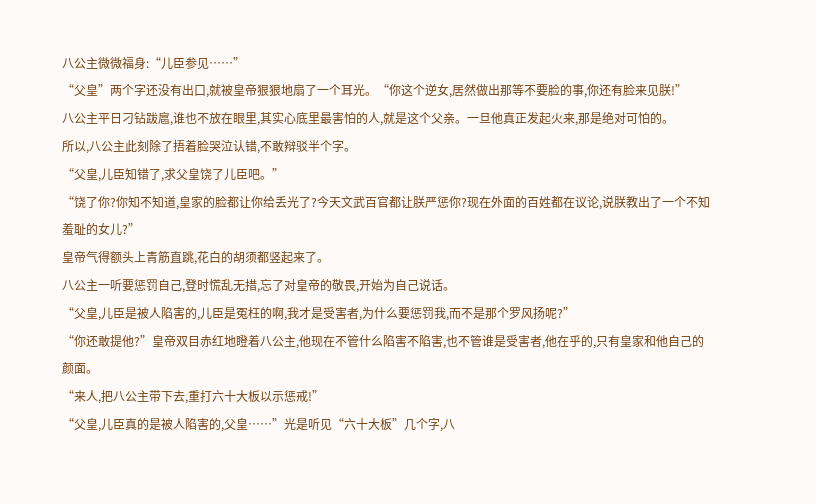八公主微微福身:“儿臣参见……”
“父皇”两个字还没有出口,就被皇帝狠狠地扇了一个耳光。“你这个逆女,居然做出那等不要脸的事,你还有脸来见朕!”
八公主平日刁钻跋扈,谁也不放在眼里,其实心底里最害怕的人,就是这个父亲。一旦他真正发起火来,那是绝对可怕的。
所以,八公主此刻除了捂着脸哭泣认错,不敢辩驳半个字。
“父皇,儿臣知错了,求父皇饶了儿臣吧。”
“饶了你?你知不知道,皇家的脸都让你给丢光了?今天文武百官都让朕严惩你?现在外面的百姓都在议论,说朕教出了一个不知羞耻的女儿?”
皇帝气得额头上青筋直跳,花白的胡须都竖起来了。
八公主一听要惩罚自己,登时慌乱无措,忘了对皇帝的敬畏,开始为自己说话。
“父皇,儿臣是被人陷害的,儿臣是冤枉的啊,我才是受害者,为什么要惩罚我,而不是那个罗风扬呢?”
“你还敢提他?”皇帝双目赤红地瞪着八公主,他现在不管什么陷害不陷害,也不管谁是受害者,他在乎的,只有皇家和他自己的颜面。
“来人,把八公主带下去,重打六十大板以示惩戒!”
“父皇,儿臣真的是被人陷害的,父皇……”光是听见“六十大板”几个字,八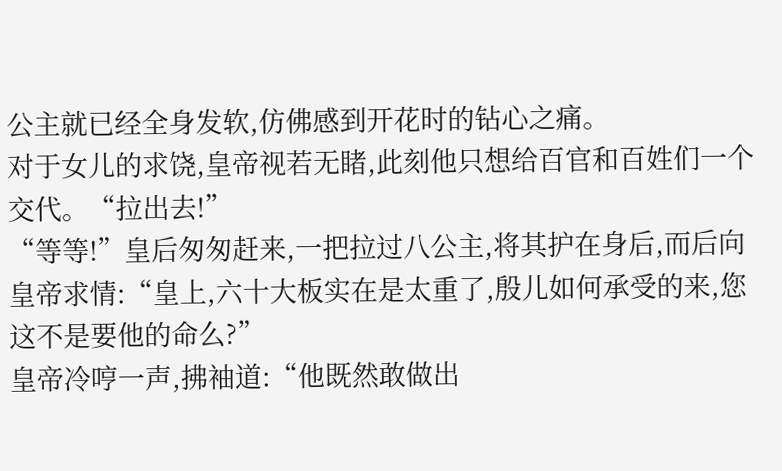公主就已经全身发软,仿佛感到开花时的钻心之痛。
对于女儿的求饶,皇帝视若无睹,此刻他只想给百官和百姓们一个交代。“拉出去!”
“等等!”皇后匆匆赶来,一把拉过八公主,将其护在身后,而后向皇帝求情:“皇上,六十大板实在是太重了,殷儿如何承受的来,您这不是要他的命么?”
皇帝冷哼一声,拂袖道:“他既然敢做出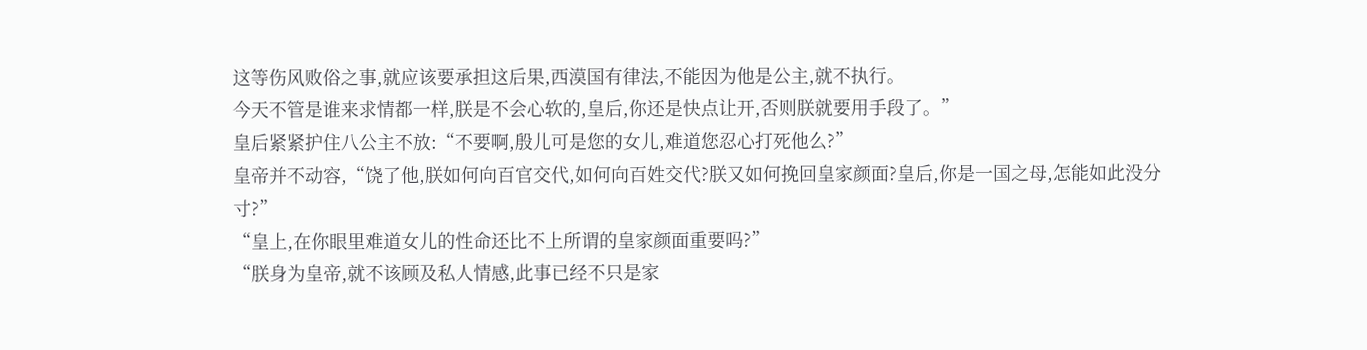这等伤风败俗之事,就应该要承担这后果,西漠国有律法,不能因为他是公主,就不执行。
今天不管是谁来求情都一样,朕是不会心软的,皇后,你还是快点让开,否则朕就要用手段了。”
皇后紧紧护住八公主不放:“不要啊,殷儿可是您的女儿,难道您忍心打死他么?”
皇帝并不动容,“饶了他,朕如何向百官交代,如何向百姓交代?朕又如何挽回皇家颜面?皇后,你是一国之母,怎能如此没分寸?”
“皇上,在你眼里难道女儿的性命还比不上所谓的皇家颜面重要吗?”
“朕身为皇帝,就不该顾及私人情感,此事已经不只是家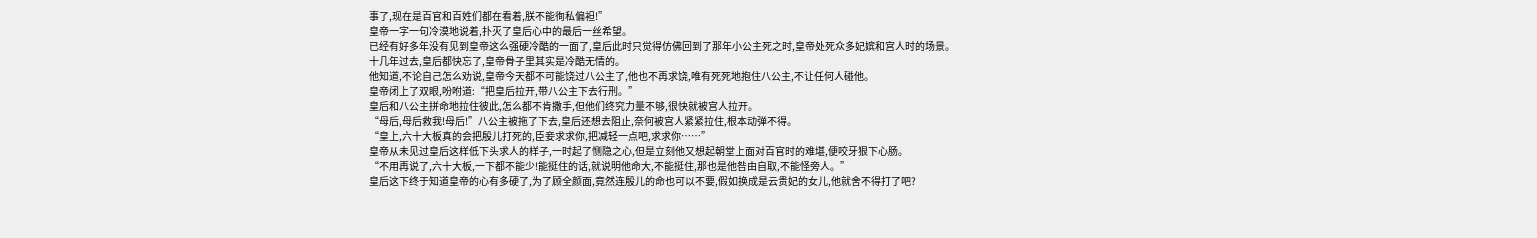事了,现在是百官和百姓们都在看着,朕不能徇私偏袒!”
皇帝一字一句冷漠地说着,扑灭了皇后心中的最后一丝希望。
已经有好多年没有见到皇帝这么强硬冷酷的一面了,皇后此时只觉得仿佛回到了那年小公主死之时,皇帝处死众多妃嫔和宫人时的场景。
十几年过去,皇后都快忘了,皇帝骨子里其实是冷酷无情的。
他知道,不论自己怎么劝说,皇帝今天都不可能饶过八公主了,他也不再求饶,唯有死死地抱住八公主,不让任何人碰他。
皇帝闭上了双眼,吩咐道:“把皇后拉开,带八公主下去行刑。”
皇后和八公主拼命地拉住彼此,怎么都不肯撒手,但他们终究力量不够,很快就被宫人拉开。
“母后,母后救我!母后!”八公主被拖了下去,皇后还想去阻止,奈何被宫人紧紧拉住,根本动弹不得。
“皇上,六十大板真的会把殷儿打死的,臣妾求求你,把减轻一点吧,求求你……”
皇帝从未见过皇后这样低下头求人的样子,一时起了恻隐之心,但是立刻他又想起朝堂上面对百官时的难堪,便咬牙狠下心肠。
“不用再说了,六十大板,一下都不能少!能挺住的话,就说明他命大,不能挺住,那也是他咎由自取,不能怪旁人。”
皇后这下终于知道皇帝的心有多硬了,为了顾全颜面,竟然连殷儿的命也可以不要,假如换成是云贵妃的女儿,他就舍不得打了吧?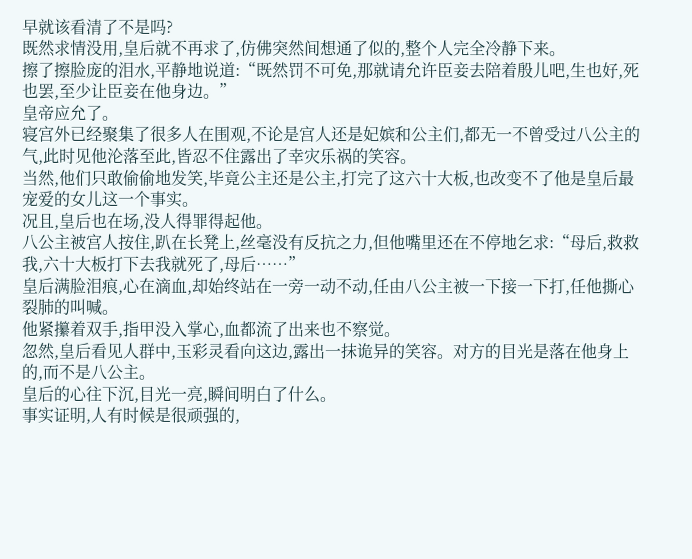早就该看清了不是吗?
既然求情没用,皇后就不再求了,仿佛突然间想通了似的,整个人完全冷静下来。
擦了擦脸庞的泪水,平静地说道:“既然罚不可免,那就请允许臣妾去陪着殷儿吧,生也好,死也罢,至少让臣妾在他身边。”
皇帝应允了。
寝宫外已经聚集了很多人在围观,不论是宫人还是妃嫔和公主们,都无一不曾受过八公主的气,此时见他沦落至此,皆忍不住露出了幸灾乐祸的笑容。
当然,他们只敢偷偷地发笑,毕竟公主还是公主,打完了这六十大板,也改变不了他是皇后最宠爱的女儿这一个事实。
况且,皇后也在场,没人得罪得起他。
八公主被宫人按住,趴在长凳上,丝毫没有反抗之力,但他嘴里还在不停地乞求:“母后,救救我,六十大板打下去我就死了,母后……”
皇后满脸泪痕,心在滴血,却始终站在一旁一动不动,任由八公主被一下接一下打,任他撕心裂肺的叫喊。
他紧攥着双手,指甲没入掌心,血都流了出来也不察觉。
忽然,皇后看见人群中,玉彩灵看向这边,露出一抹诡异的笑容。对方的目光是落在他身上的,而不是八公主。
皇后的心往下沉,目光一亮,瞬间明白了什么。
事实证明,人有时候是很顽强的,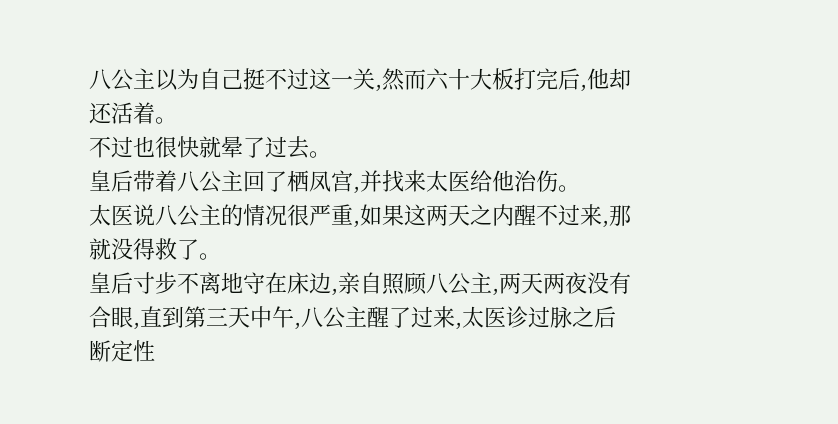八公主以为自己挺不过这一关,然而六十大板打完后,他却还活着。
不过也很快就晕了过去。
皇后带着八公主回了栖凤宫,并找来太医给他治伤。
太医说八公主的情况很严重,如果这两天之内醒不过来,那就没得救了。
皇后寸步不离地守在床边,亲自照顾八公主,两天两夜没有合眼,直到第三天中午,八公主醒了过来,太医诊过脉之后断定性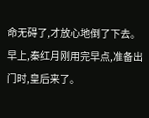命无碍了,才放心地倒了下去。
早上,秦红月刚用完早点,准备出门时,皇后来了。